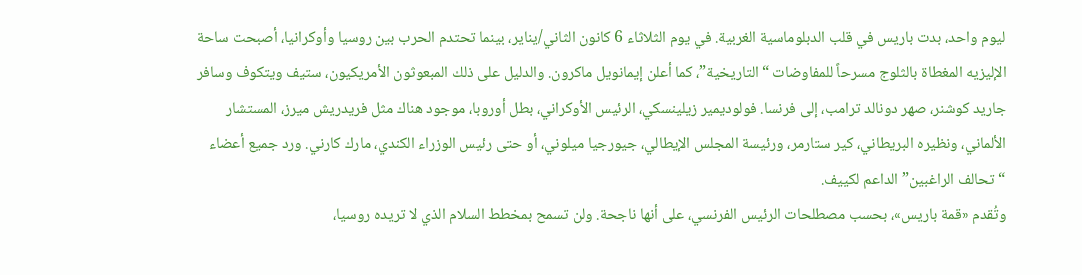ليوم واحد، بدت باريس في قلب الدبلوماسية الغربية. في يوم الثلاثاء 6 كانون الثاني/يناير، بينما تحتدم الحرب بين روسيا وأوكرانيا، أصبحت ساحة الإليزيه المغطاة بالثلوج مسرحاً للمفاوضات “التاريخية”، كما أعلن إيمانويل ماكرون. والدليل على ذلك المبعوثون الأمريكيون، ستيف ويتكوف وسافر جاريد كوشنر، صهر دونالد ترامب، إلى فرنسا. فولوديمير زيلينسكي، الرئيس الأوكراني، بطل أوروبا، موجود هناك مثل فريدريش ميرز، المستشار الألماني، ونظيره البريطاني، كير ستارمر، ورئيسة المجلس الإيطالي، جيورجيا ميلوني، أو حتى رئيس الوزراء الكندي، مارك كارني. ورد جميع أعضاء “تحالف الراغبين” الداعم لكييف.
وتُقدم «قمة باريس»، بحسب مصطلحات الرئيس الفرنسي، على أنها ناجحة. ولن تسمح بمخطط السلام الذي لا تريده روسيا،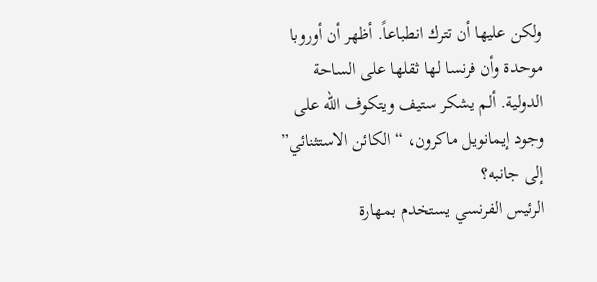ولكن عليها أن تترك انطباعاً. أظهر أن أوروبا موحدة وأن فرنسا لها ثقلها على الساحة الدولية. ألم يشكر ستيف ويتكوف الله على وجود إيمانويل ماكرون، “الكائن الاستثنائي” إلى جانبه؟
الرئيس الفرنسي يستخدم بمهارة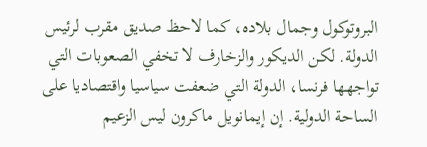البروتوكول وجمال بلاده، كما لاحظ صديق مقرب لرئيس الدولة. لكن الديكور والزخارف لا تخفي الصعوبات التي تواجهها فرنسا، الدولة التي ضعفت سياسيا واقتصاديا على الساحة الدولية. إن إيمانويل ماكرون ليس الزعيم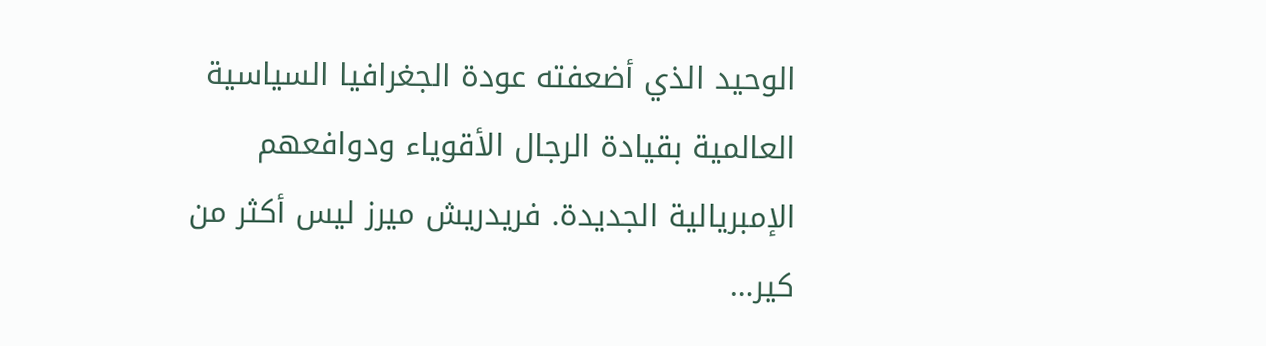الوحيد الذي أضعفته عودة الجغرافيا السياسية العالمية بقيادة الرجال الأقوياء ودوافعهم الإمبريالية الجديدة. فريدريش ميرز ليس أكثر من كير…